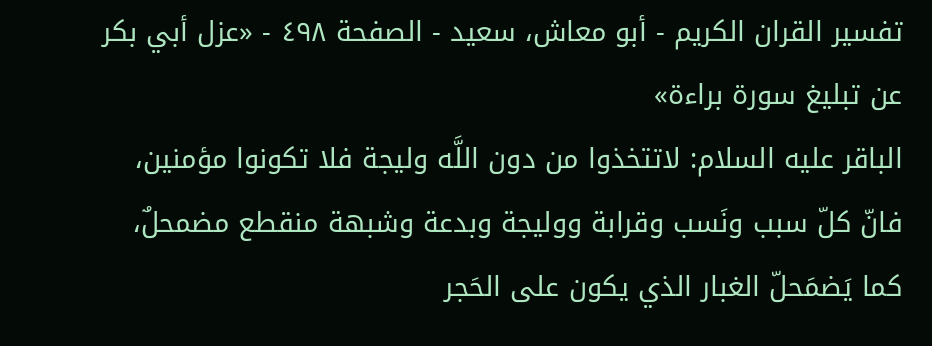تفسير القران الكريم - أبو معاش، سعيد - الصفحة ٤٩٨ - «عزل أبي بكر عن تبليغ سورة براءة»
الباقر عليه السلام: لاتتخذوا من دون اللَّه وليجة فلا تكونوا مؤمنين، فانّ كلّ سبب ونَسب وقرابة ووليجة وبدعة وشبهة منقطع مضمحلٌ، كما يَضمَحلّ الغبار الذي يكون على الحَجر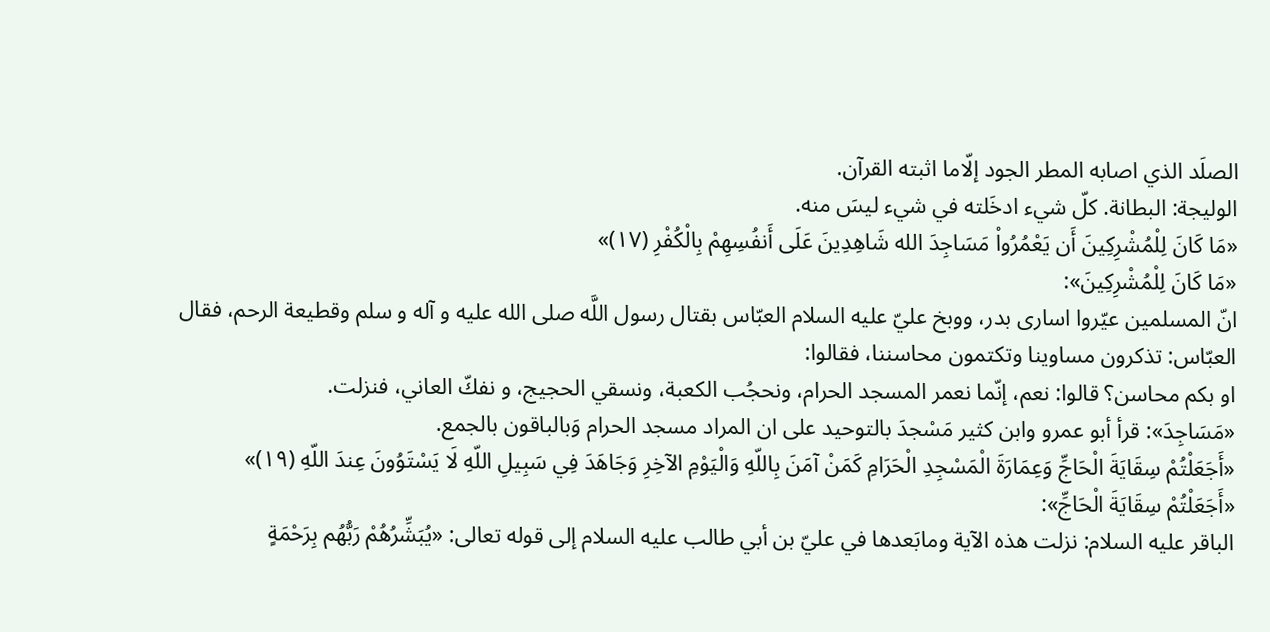الصلَد الذي اصابه المطر الجود إلّاما اثبته القرآن.
الوليجة: البطانة. كلّ شيء ادخَلته في شيء ليسَ منه.
«مَا كَانَ لِلْمُشْرِكِينَ أَن يَعْمُرُواْ مَسَاجِدَ الله شَاهِدِينَ عَلَى أَنفُسِهِمْ بِالْكُفْرِ (١٧)»
«مَا كَانَ لِلْمُشْرِكِينَ»:
انّ المسلمين عيّروا اسارى بدر، ووبخ عليّ عليه السلام العبّاس بقتال رسول اللَّه صلى الله عليه و آله و سلم وقطيعة الرحم، فقال العبّاس: تذكرون مساوينا وتكتمون محاسننا، فقالوا:
او بكم محاسن؟ قالوا: نعم، إنّما نعمر المسجد الحرام، ونحجُب الكعبة، ونسقي الحجيج، و نفكّ العاني، فنزلت.
«مَسَاجِدَ»: قرأ أبو عمرو وابن كثير مَسْجدَ بالتوحيد على ان المراد مسجد الحرام وَبالباقون بالجمع.
«أَجَعَلْتُمْ سِقَايَةَ الْحَاجِّ وَعِمَارَةَ الْمَسْجِدِ الْحَرَامِ كَمَنْ آمَنَ بِاللّهِ وَالْيَوْمِ الآخِرِ وَجَاهَدَ فِي سَبِيلِ اللّهِ لَا يَسْتَوُونَ عِندَ اللّهِ (١٩)»
«أَجَعَلْتُمْ سِقَايَةَ الْحَاجِّ»:
الباقر عليه السلام: نزلت هذه الآية ومابَعدها في عليّ بن أبي طالب عليه السلام إلى قوله تعالى: «يُبَشِّرُهُمْ رَبُّهُم بِرَحْمَةٍ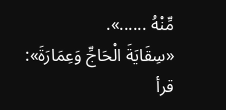مِّنْهُ ......».
«سِقَايَةَ الْحَاجِّ وَعِمَارَةَ»:
قرأ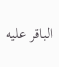الباقر عليه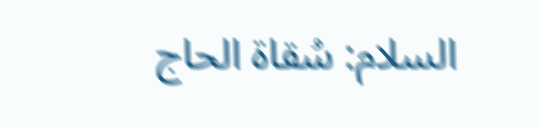السلام: سُقاة الحاج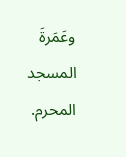وعَمَرةَ المسجد المحرم.